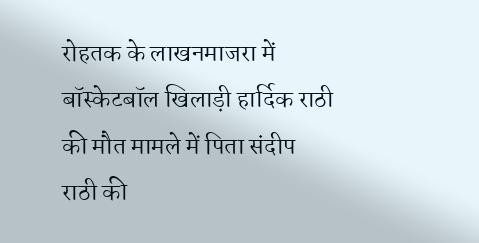रोहतक के लाखनमाजरा में बॉस्केटबॉल खिलाड़ी हार्दिक राठी की मौत मामले में पिता संदीप राठी की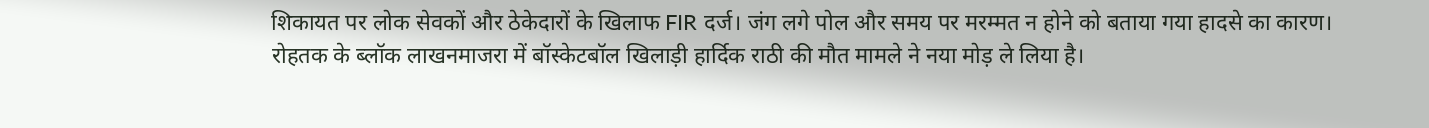शिकायत पर लोक सेवकों और ठेकेदारों के खिलाफ FIR दर्ज। जंग लगे पोल और समय पर मरम्मत न होने को बताया गया हादसे का कारण।
रोहतक के ब्लॉक लाखनमाजरा में बॉस्केटबॉल खिलाड़ी हार्दिक राठी की मौत मामले ने नया मोड़ ले लिया है।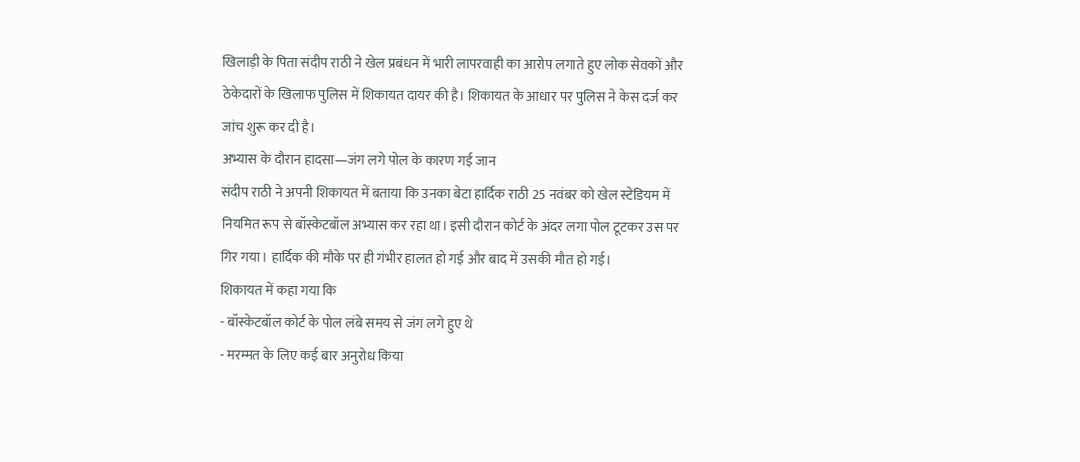खिलाड़ी के पिता संदीप राठी ने खेल प्रबंधन में भारी लापरवाही का आरोप लगाते हुए लोक सेवकों और ठेकेदारों के खिलाफ पुलिस में शिकायत दायर की है। शिकायत के आधार पर पुलिस ने केस दर्ज कर जांच शुरू कर दी है।
अभ्यास के दौरान हादसा—जंग लगे पोल के कारण गई जान
संदीप राठी ने अपनी शिकायत में बताया कि उनका बेटा हार्दिक राठी 25 नवंबर को खेल स्टेडियम में नियमित रूप से बॉस्केटबॉल अभ्यास कर रहा था। इसी दौरान कोर्ट के अंदर लगा पोल टूटकर उस पर गिर गया। हार्दिक की मौके पर ही गंभीर हालत हो गई और बाद में उसकी मौत हो गई।
शिकायत में कहा गया कि
- बॉस्केटबॉल कोर्ट के पोल लंबे समय से जंग लगे हुए थे
- मरम्मत के लिए कई बार अनुरोध किया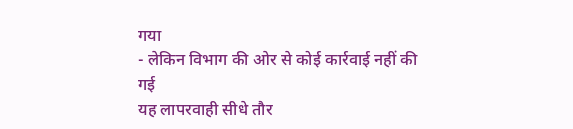गया
- लेकिन विभाग की ओर से कोई कार्रवाई नहीं की गई
यह लापरवाही सीधे तौर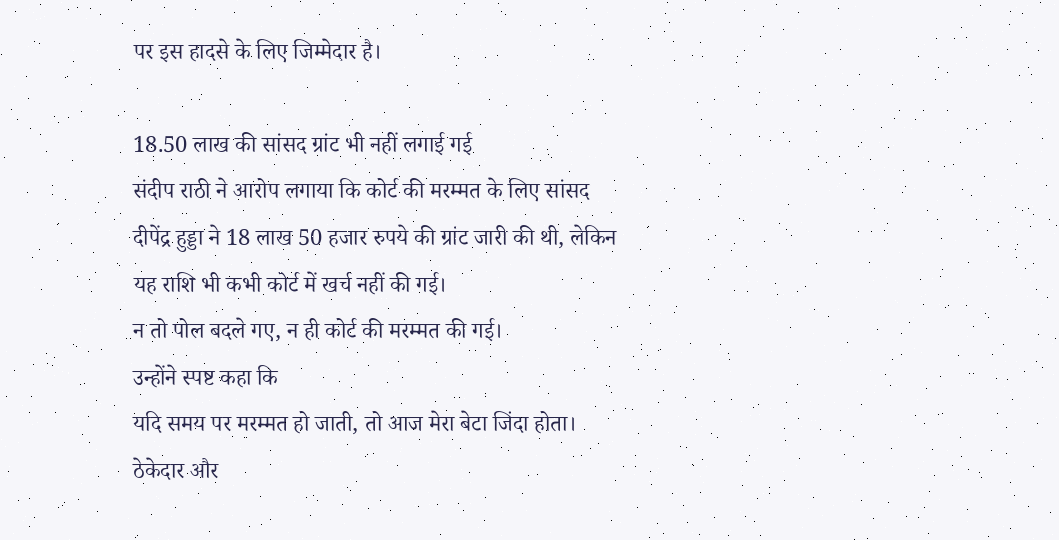पर इस हादसे के लिए जिम्मेदार है।

18.50 लाख की सांसद ग्रांट भी नहीं लगाई गई
संदीप राठी ने आरोप लगाया कि कोर्ट की मरम्मत के लिए सांसद दीपेंद्र हुड्डा ने 18 लाख 50 हजार रुपये की ग्रांट जारी की थी, लेकिन यह राशि भी कभी कोर्ट में खर्च नहीं की गई।
न तो पोल बदले गए, न ही कोर्ट की मरम्मत की गई।
उन्होंने स्पष्ट कहा कि
यदि समय पर मरम्मत हो जाती, तो आज मेरा बेटा जिंदा होता।
ठेकेदार और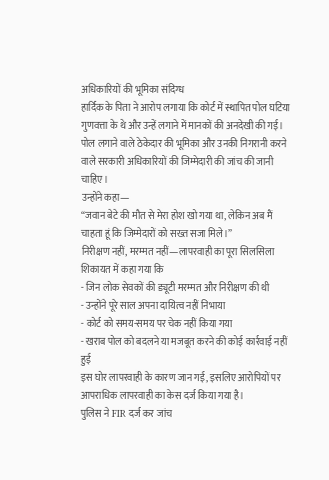अधिकारियों की भूमिका संदिग्ध
हार्दिक के पिता ने आरोप लगाया कि कोर्ट में स्थापित पोल घटिया गुणवत्ता के थे और उन्हें लगाने में मानकों की अनदेखी की गई। पोल लगाने वाले ठेकेदार की भूमिका और उनकी निगरानी करने वाले सरकारी अधिकारियों की जिम्मेदारी की जांच की जानी चाहिए।
उन्होंने कहा—
“जवान बेटे की मौत से मेरा होश खो गया था, लेकिन अब मैं चाहता हूं कि जिम्मेदारों को सख्त सजा मिले।”
निरीक्षण नहीं, मरम्मत नहीं—लापरवाही का पूरा सिलसिला
शिकायत में कहा गया कि
- जिन लोक सेवकों की ड्यूटी मरम्मत और निरीक्षण की थी
- उन्होंने पूरे साल अपना दायित्व नहीं निभाया
- कोर्ट को समय-समय पर चेक नहीं किया गया
- खराब पोल को बदलने या मजबूत करने की कोई कार्रवाई नहीं हुई
इस घोर लापरवाही के कारण जान गई, इसलिए आरोपियों पर आपराधिक लापरवाही का केस दर्ज किया गया है।
पुलिस ने FIR दर्ज कर जांच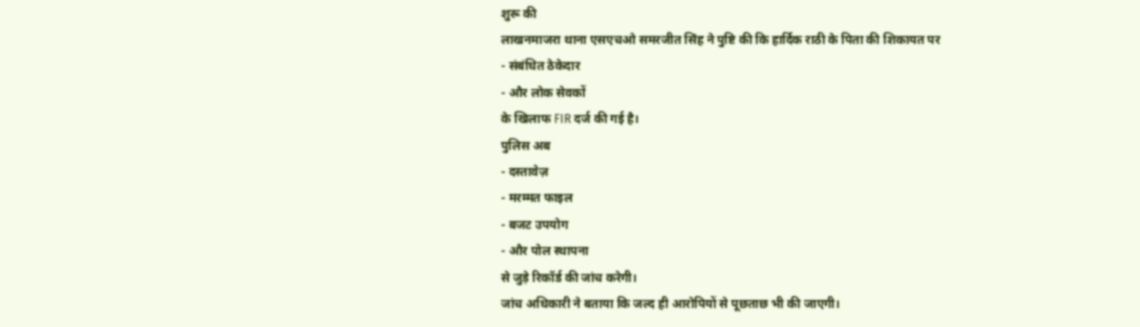शुरू की
लाखनमाजरा थाना एसएचओ समरजीत सिंह ने पुष्टि की कि हार्दिक राठी के पिता की शिकायत पर
- संबंधित ठेकेदार
- और लोक सेवकों
के खिलाफ FIR दर्ज की गई है।
पुलिस अब
- दस्तावेज़
- मरम्मत फाइल
- बजट उपयोग
- और पोल स्थापना
से जुड़े रिकॉर्ड की जांच करेगी।
जांच अधिकारी ने बताया कि जल्द ही आरोपियों से पूछताछ भी की जाएगी।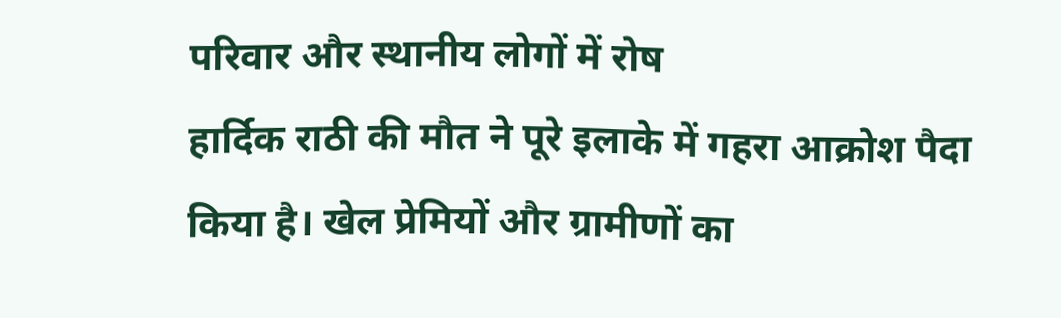परिवार और स्थानीय लोगों में रोष
हार्दिक राठी की मौत ने पूरे इलाके में गहरा आक्रोश पैदा किया है। खेल प्रेमियों और ग्रामीणों का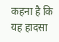कहना है कि यह हादसा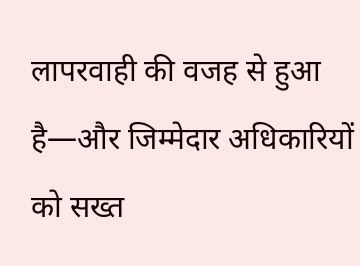लापरवाही की वजह से हुआ है—और जिम्मेदार अधिकारियों को सख्त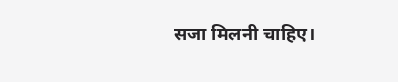सजा मिलनी चाहिए।